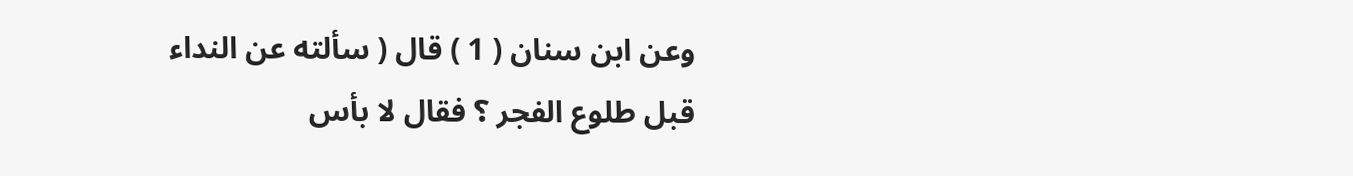وعن ابن سنان ( 1 ) قال ( سألته عن النداء قبل طلوع الفجر ؟ فقال لا بأس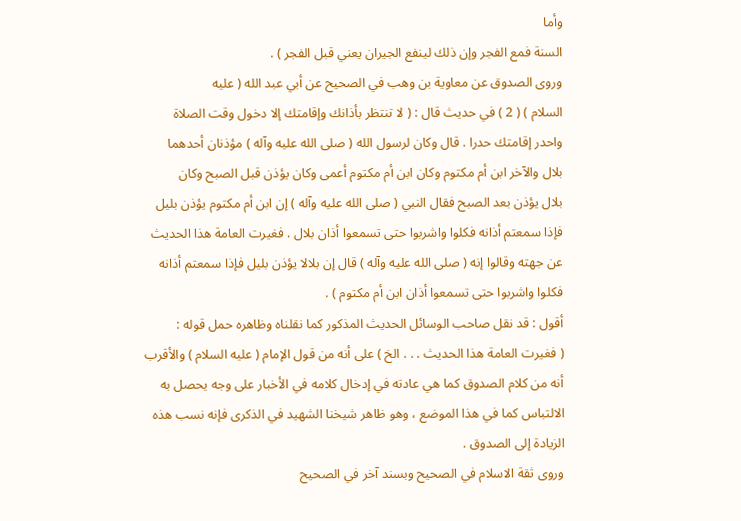وأما
السنة فمع الفجر وإن ذلك لينفع الجيران يعني قبل الفجر ) .
وروى الصدوق عن معاوية بن وهب في الصحيح عن أبي عبد الله ( عليه
السلام ) ( 2 ) في حديث قال : ( لا تنتظر بأذانك وإقامتك إلا دخول وقت الصلاة
واحدر إقامتك حدرا . قال وكان لرسول الله ( صلى الله عليه وآله ) مؤذنان أحدهما
بلال والآخر ابن أم مكتوم وكان ابن أم مكتوم أعمى وكان يؤذن قبل الصبح وكان
بلال يؤذن بعد الصبح فقال النبي ( صلى الله عليه وآله ) إن ابن أم مكتوم يؤذن بليل
فإذا سمعتم أذانه فكلوا واشربوا حتى تسمعوا أذان بلال . فغيرت العامة هذا الحديث
عن جهته وقالوا إنه ( صلى الله عليه وآله ) قال إن بلالا يؤذن بليل فإذا سمعتم أذانه
فكلوا واشربوا حتى تسمعوا أذان ابن أم مكتوم ) .
أقول : قد نقل صاحب الوسائل الحديث المذكور كما نقلناه وظاهره حمل قوله :
( فغيرت العامة هذا الحديث . . . الخ ) على أنه من قول الإمام ( عليه السلام ) والأقرب
أنه من كلام الصدوق كما هي عادته في إدخال كلامه في الأخبار على وجه يحصل به
الالتباس كما في هذا الموضع ، وهو ظاهر شيخنا الشهيد في الذكرى فإنه نسب هذه
الزيادة إلى الصدوق .
وروى ثقة الاسلام في الصحيح وبسند آخر في الصحيح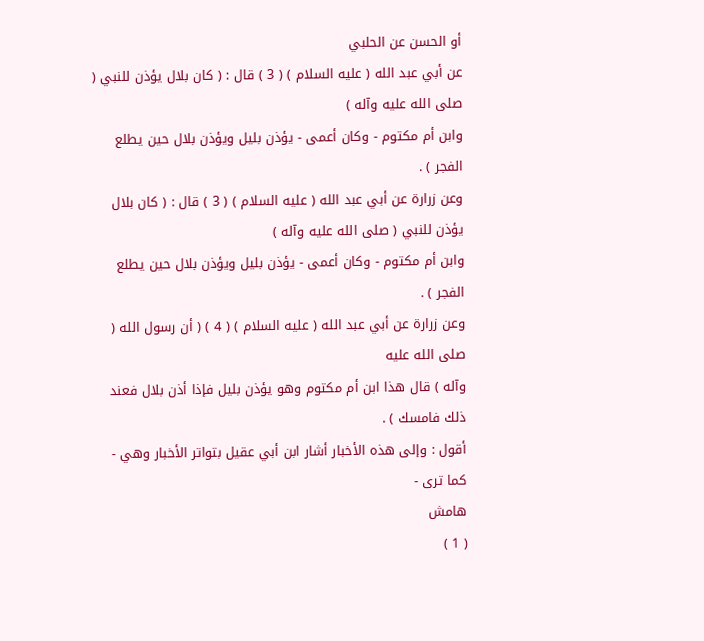أو الحسن عن الحلبي
عن أبي عبد الله ( عليه السلام ) ( 3 ) قال : ( كان بلال يؤذن للنبي ( صلى الله عليه وآله )
وابن أم مكتوم - وكان أعمى - يؤذن بليل ويؤذن بلال حين يطلع الفجر ) .
وعن زرارة عن أبي عبد الله ( عليه السلام ) ( 3 ) قال : ( كان بلال يؤذن للنبي ( صلى الله عليه وآله )
وابن أم مكتوم - وكان أعمى - يؤذن بليل ويؤذن بلال حين يطلع الفجر ) .
وعن زرارة عن أبي عبد الله ( عليه السلام ) ( 4 ) ( أن رسول الله ( صلى الله عليه
وآله ) قال هذا ابن أم مكتوم وهو يؤذن بليل فإذا أذن بلال فعند ذلك فامسك ) .
أقول : وإلى هذه الأخبار أشار ابن أبي عقيل بتواتر الأخبار وهي - كما ترى -
هامش
( 1 )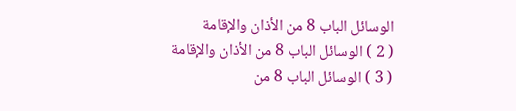الوسائل الباب 8 من الأذان والإقامة
( 2 ) الوسائل الباب 8 من الأذان والإقامة
( 3 ) الوسائل الباب 8 من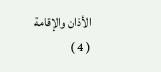الأذان والإقامة
( 4 )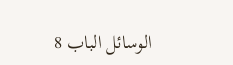الوسائل الباب 8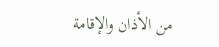من الأذان والإقامة